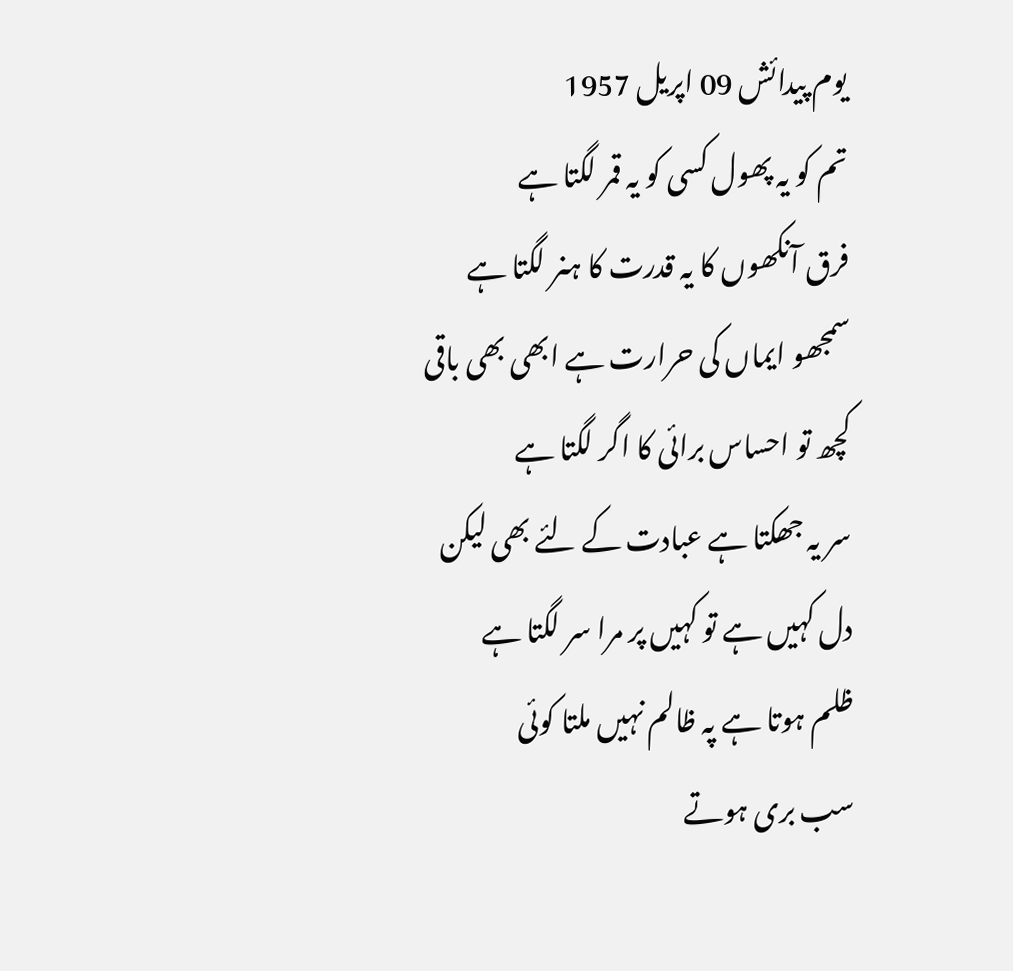یوم پیدائش 09 اپریل 1957
تم کو یہ پھول کسی کو یہ قمر لگتا ہے
فرق آنکھوں کا یہ قدرت کا ہنر لگتا ہے
سمجھو ایماں کی حرارت ہے ابھی بھی باقی
کچھ تو احساس برائی کا اگر لگتا ہے
سر یہ جھکتا ہے عبادت کے لئے بھی لیکن
دل کہیں ہے تو کہیں پر مرا سر لگتا ہے
ظلم ہوتا ہے پہ ظالم نہیں ملتا کوئی
سب بری ہوتے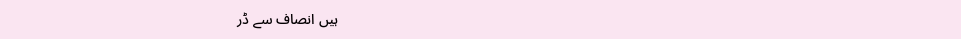ہیں انصاف سے ڈر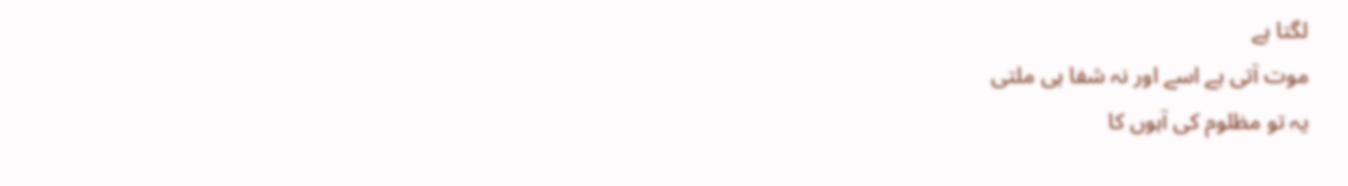لگتا ہے
موت آتی ہے اسے اور نہ شفا ہی ملتی
یہ تو مظلوم کی آہوں کا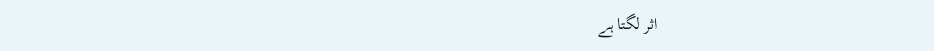اثر لگتا ہے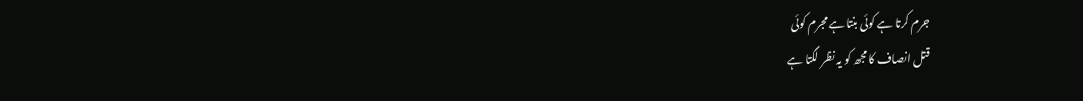جرم کرتا ہے کوئی بنتا ہے مجرم کوئی
قتل انصاف کا مجھ کو یہ نظر لگتا ہے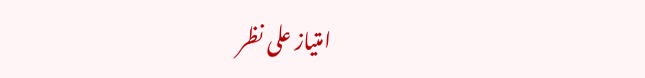امتیاز علی نظر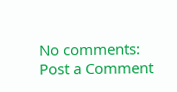No comments:
Post a Comment